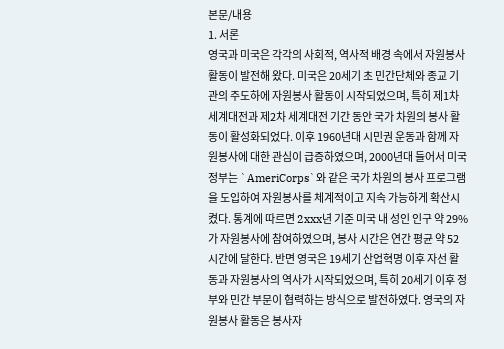본문/내용
1. 서론
영국과 미국은 각각의 사회적, 역사적 배경 속에서 자원봉사 활동이 발전해 왔다. 미국은 20세기 초 민간단체와 종교 기관의 주도하에 자원봉사 활동이 시작되었으며, 특히 제1차 세계대전과 제2차 세계대전 기간 동안 국가 차원의 봉사 활동이 활성화되었다. 이후 1960년대 시민권 운동과 함께 자원봉사에 대한 관심이 급증하였으며, 2000년대 들어서 미국 정부는 `AmeriCorps`와 같은 국가 차원의 봉사 프로그램을 도입하여 자원봉사를 체계적이고 지속 가능하게 확산시켰다. 통계에 따르면 2xxx년 기준 미국 내 성인 인구 약 29%가 자원봉사에 참여하였으며, 봉사 시간은 연간 평균 약 52시간에 달한다. 반면 영국은 19세기 산업혁명 이후 자선 활동과 자원봉사의 역사가 시작되었으며, 특히 20세기 이후 정부와 민간 부문이 협력하는 방식으로 발전하였다. 영국의 자원봉사 활동은 봉사자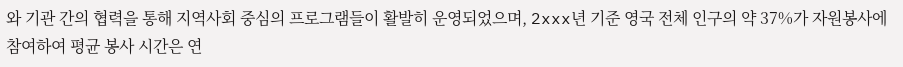와 기관 간의 협력을 통해 지역사회 중심의 프로그램들이 활발히 운영되었으며, 2xxx년 기준 영국 전체 인구의 약 37%가 자원봉사에 참여하여 평균 봉사 시간은 연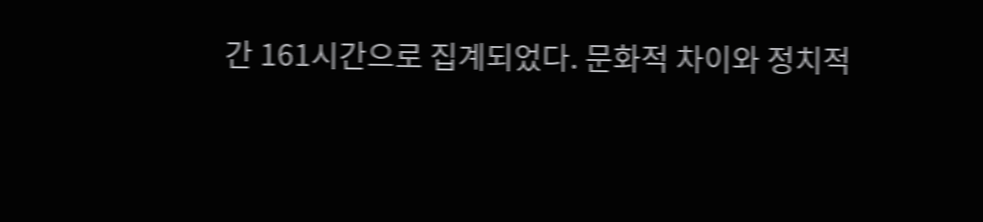간 161시간으로 집계되었다. 문화적 차이와 정치적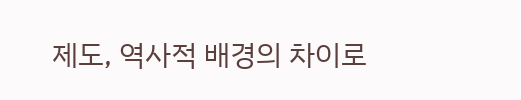제도, 역사적 배경의 차이로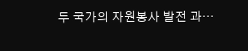두 국가의 자원봉사 발전 과…